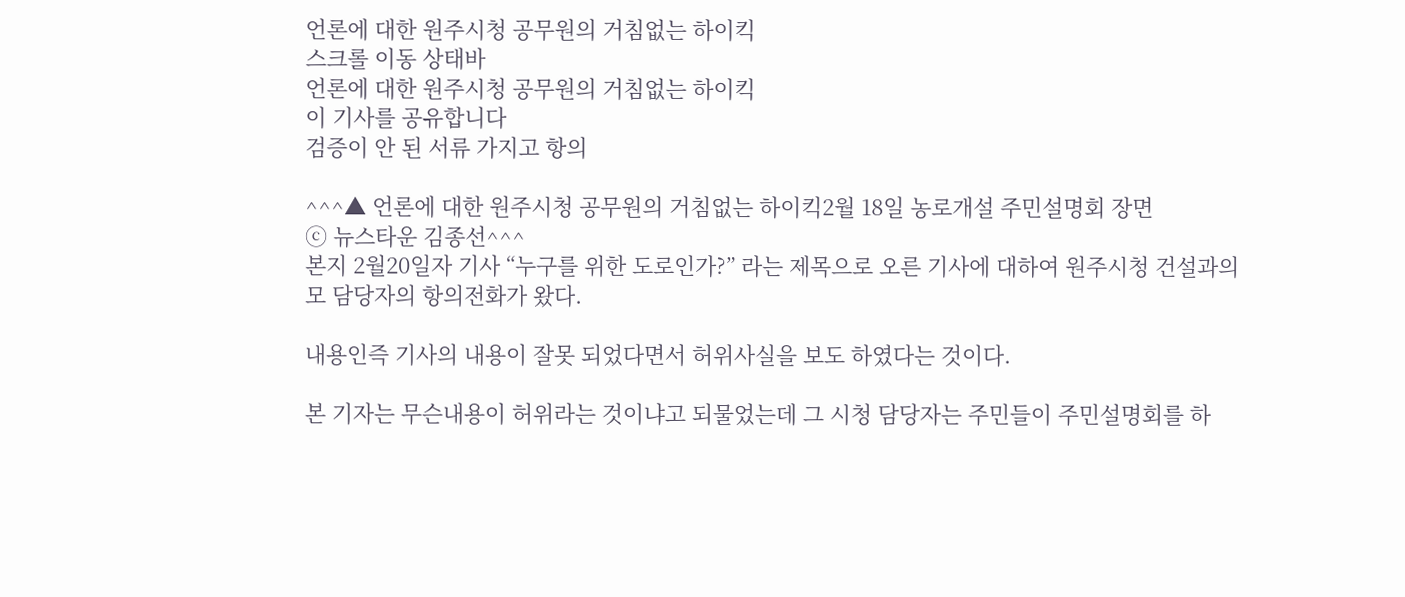언론에 대한 원주시청 공무원의 거침없는 하이킥
스크롤 이동 상태바
언론에 대한 원주시청 공무원의 거침없는 하이킥
이 기사를 공유합니다
검증이 안 된 서류 가지고 항의

^^^▲ 언론에 대한 원주시청 공무원의 거침없는 하이킥2월 18일 농로개설 주민설명회 장면
ⓒ 뉴스타운 김종선^^^
본지 2월20일자 기사 “누구를 위한 도로인가?” 라는 제목으로 오른 기사에 대하여 원주시청 건설과의 모 담당자의 항의전화가 왔다.

내용인즉 기사의 내용이 잘못 되었다면서 허위사실을 보도 하였다는 것이다.

본 기자는 무슨내용이 허위라는 것이냐고 되물었는데 그 시청 담당자는 주민들이 주민설명회를 하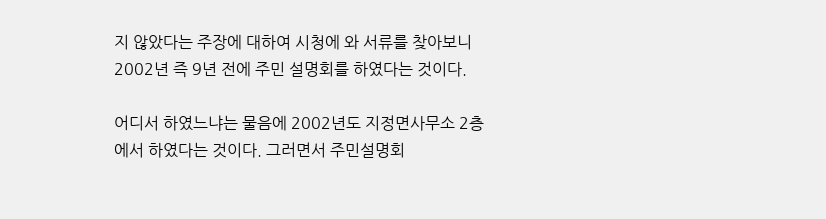지 않았다는 주장에 대하여 시청에 와 서류를 찾아보니 2002년 즉 9년 전에 주민 설명회를 하였다는 것이다.

어디서 하였느냐는 물음에 2002년도 지정면사무소 2층에서 하였다는 것이다. 그러면서 주민설명회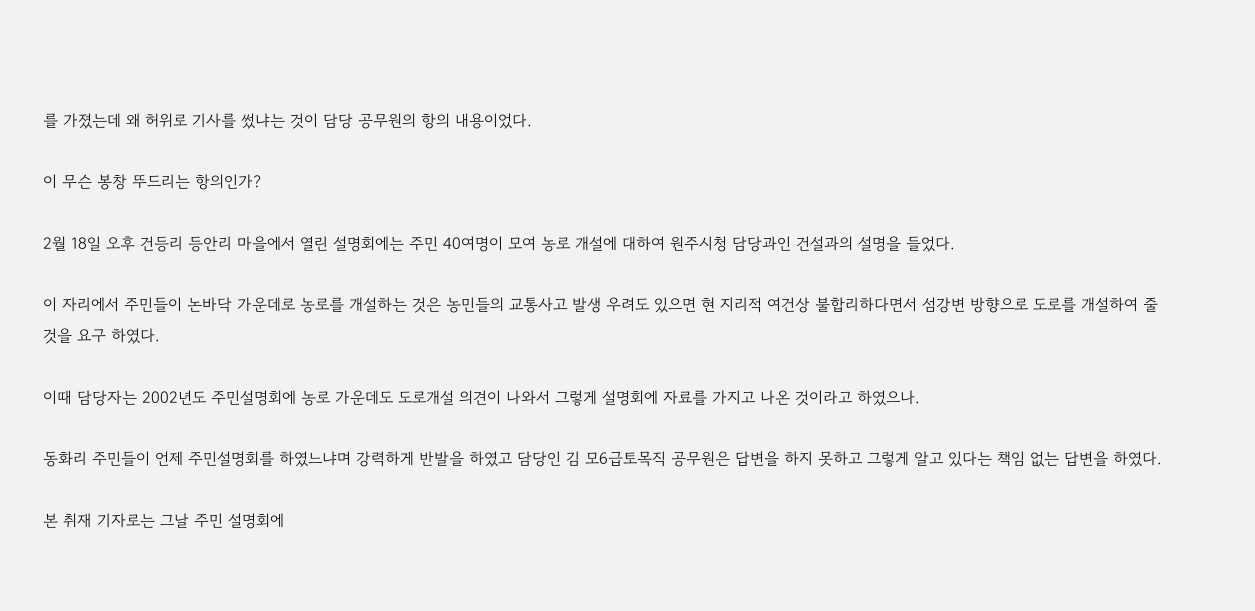를 가졌는데 왜 허위로 기사를 썼냐는 것이 담당 공무원의 항의 내용이었다.

이 무슨 봉창 뚜드리는 항의인가?

2월 18일 오후 건등리 등안리 마을에서 열린 설명회에는 주민 40여명이 모여 농로 개설에 대하여 원주시청 담당과인 건설과의 설명을 들었다.

이 자리에서 주민들이 논바닥 가운데로 농로를 개설하는 것은 농민들의 교통사고 발생 우려도 있으면 현 지리적 여건상 불합리하다면서 섬강변 방향으로 도로를 개설하여 줄 것을 요구 하였다.

이때 담당자는 2002년도 주민설명회에 농로 가운데도 도로개설 의견이 나와서 그렇게 설명회에 자료를 가지고 나온 것이라고 하였으나.

동화리 주민들이 언제 주민설명회를 하였느냐며 강력하게 반발을 하였고 담당인 김 모6급토목직 공무원은 답변을 하지 못하고 그렇게 알고 있다는 책임 없는 답변을 하였다.

본 취재 기자로는 그날 주민 설명회에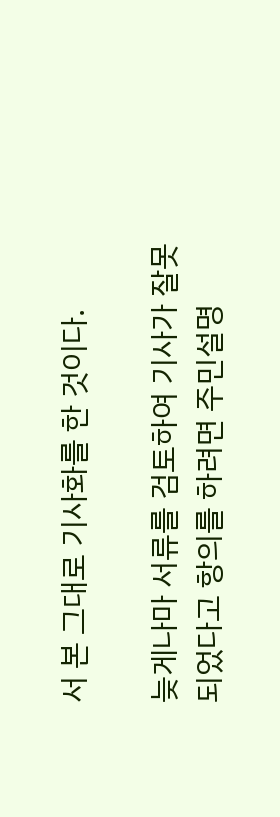서 본 그대로 기사화를 한 것이다.

늦게나마 서류를 검토하여 기사가 잘못 되었다고 항의를 하려면 주민설명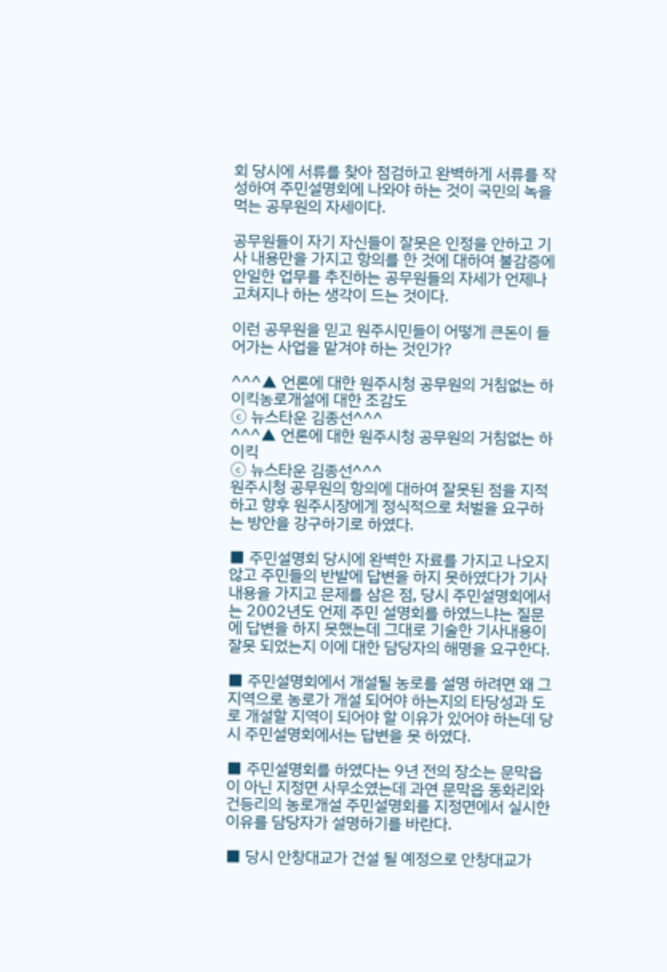회 당시에 서류를 찾아 점검하고 완벽하게 서류를 작성하여 주민설명회에 나와야 하는 것이 국민의 녹을 먹는 공무원의 자세이다.

공무원들이 자기 자신들이 잘못은 인정을 안하고 기사 내용만을 가지고 항의를 한 것에 대하여 불감증에 안일한 업무를 추진하는 공무원들의 자세가 언제나 고쳐지나 하는 생각이 드는 것이다.

이런 공무원을 믿고 원주시민들이 어떻게 큰돈이 들어가는 사업을 맡겨야 하는 것인가?

^^^▲ 언론에 대한 원주시청 공무원의 거침없는 하이킥농로개설에 대한 조감도
ⓒ 뉴스타운 김종선^^^
^^^▲ 언론에 대한 원주시청 공무원의 거침없는 하이킥
ⓒ 뉴스타운 김종선^^^
원주시청 공무원의 항의에 대하여 잘못된 점을 지적하고 향후 원주시장에게 정식적으로 처벌을 요구하는 방안을 강구하기로 하였다.

■ 주민설명회 당시에 완벽한 자료를 가지고 나오지 않고 주민들의 반발에 답변을 하지 못하였다가 기사 내용을 가지고 문제를 삼은 점, 당시 주민설명회에서는 2002년도 언제 주민 설명회를 하였느냐는 질문에 답변을 하지 못했는데 그대로 기술한 기사내용이 잘못 되었는지 이에 대한 담당자의 해명을 요구한다.

■ 주민설명회에서 개설될 농로를 설명 하려면 왜 그 지역으로 농로가 개설 되어야 하는지의 타당성과 도로 개설할 지역이 되어야 할 이유가 있어야 하는데 당시 주민설명회에서는 답변을 못 하였다.

■ 주민설명회를 하였다는 9년 전의 장소는 문막읍이 아닌 지정면 사무소였는데 과연 문막읍 동화리와 건등리의 농로개설 주민설명회를 지정면에서 실시한 이유를 담당자가 설명하기를 바란다.

■ 당시 안창대교가 건설 될 예정으로 안창대교가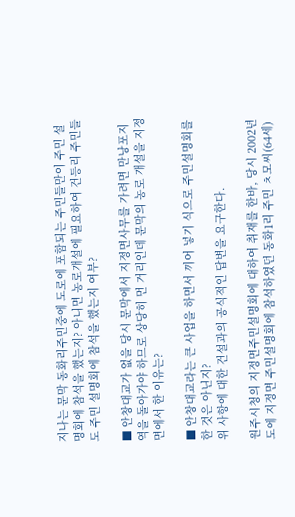지나는 문막 동화리주민중에 도로에 포함되는 주민들만이 주민 설명회에 참석을 했는지? 아니면 농로개설에 필요하여 건등리 주민들도 주민 설명회에 참석을 했는지 여부?

■ 안창대교가 없을 당시 문막에서 지정면사무를 가려면 만낭포지역을 돌아가야 하므로 상당히 먼 거리인데 문막의 농로 개설을 지정면에서 한 이유는?

■ 안창대교라는 큰 사업을 하면서 끼어 넣기 식으로 주민설명회를 한 것은 아닌지?
위 사항에 대한 건설과의 공식적인 답변을 요구한다.

원주시청의 지정면주민설명회에 대하여 취재를 한바, 당시 2002년도에 지정면 주민설명회에 참석하였던 동화1리 주민 ㅊ모씨(64세)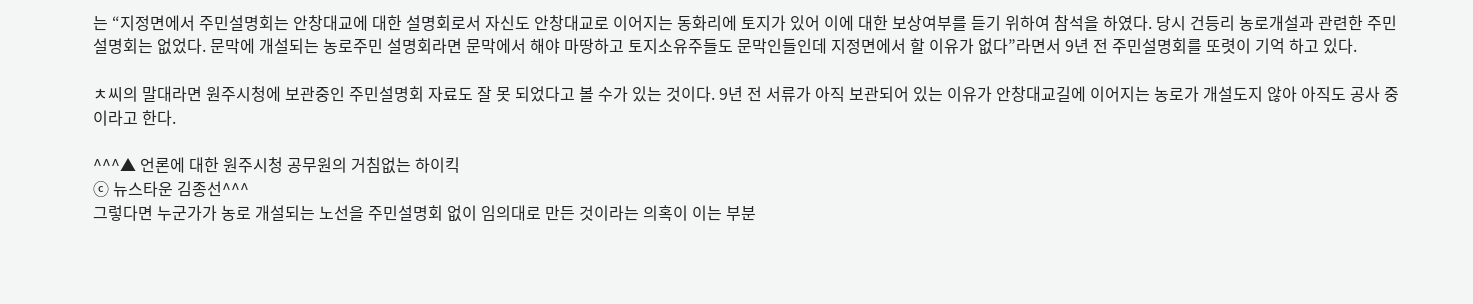는 “지정면에서 주민설명회는 안창대교에 대한 설명회로서 자신도 안창대교로 이어지는 동화리에 토지가 있어 이에 대한 보상여부를 듣기 위하여 참석을 하였다. 당시 건등리 농로개설과 관련한 주민설명회는 없었다. 문막에 개설되는 농로주민 설명회라면 문막에서 해야 마땅하고 토지소유주들도 문막인들인데 지정면에서 할 이유가 없다”라면서 9년 전 주민설명회를 또렷이 기억 하고 있다.

ㅊ씨의 말대라면 원주시청에 보관중인 주민설명회 자료도 잘 못 되었다고 볼 수가 있는 것이다. 9년 전 서류가 아직 보관되어 있는 이유가 안창대교길에 이어지는 농로가 개설도지 않아 아직도 공사 중이라고 한다.

^^^▲ 언론에 대한 원주시청 공무원의 거침없는 하이킥
ⓒ 뉴스타운 김종선^^^
그렇다면 누군가가 농로 개설되는 노선을 주민설명회 없이 임의대로 만든 것이라는 의혹이 이는 부분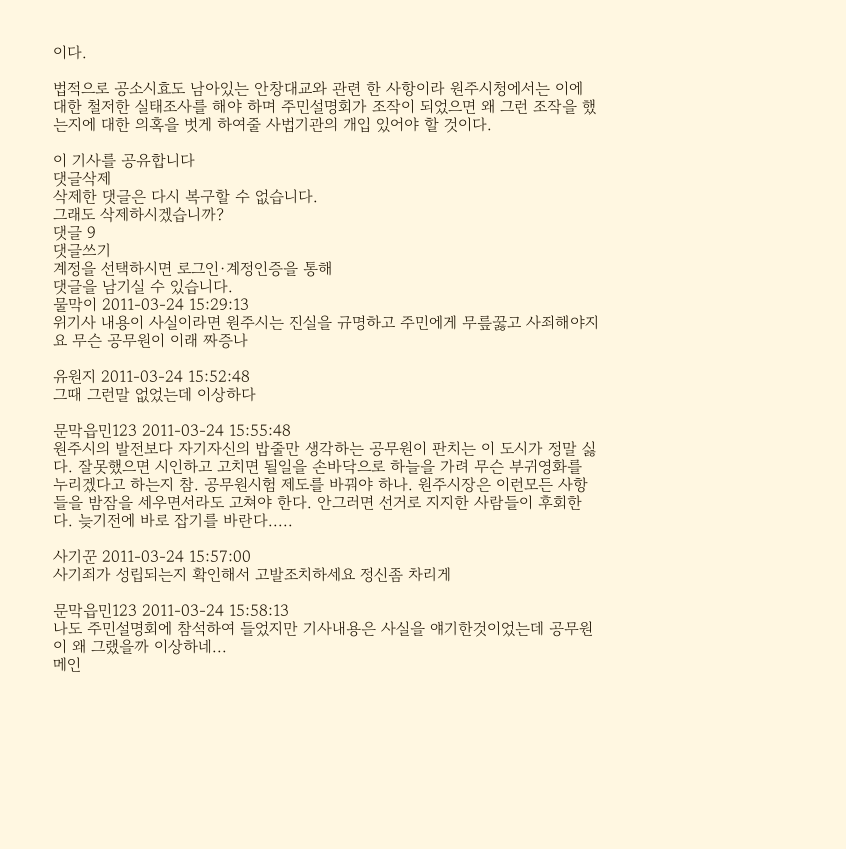이다.

법적으로 공소시효도 남아있는 안창대교와 관련 한 사항이라 원주시청에서는 이에 대한 철저한 실태조사를 해야 하며 주민설명회가 조작이 되었으면 왜 그런 조작을 했는지에 대한 의혹을 벗게 하여줄 사법기관의 개입 있어야 할 것이다.

이 기사를 공유합니다
댓글삭제
삭제한 댓글은 다시 복구할 수 없습니다.
그래도 삭제하시겠습니까?
댓글 9
댓글쓰기
계정을 선택하시면 로그인·계정인증을 통해
댓글을 남기실 수 있습니다.
물막이 2011-03-24 15:29:13
위기사 내용이 사실이라면 원주시는 진실을 규명하고 주민에게 무릎꿇고 사죄해야지요 무슨 공무원이 이래 짜증나

유원지 2011-03-24 15:52:48
그때 그런말 없었는데 이상하다

문막읍민123 2011-03-24 15:55:48
원주시의 발전보다 자기자신의 밥줄만 생각하는 공무원이 판치는 이 도시가 정말 싫다. 잘못했으면 시인하고 고치면 될일을 손바닥으로 하늘을 가려 무슨 부귀영화를 누리겠다고 하는지 참. 공무원시험 제도를 바꿔야 하나. 원주시장은 이런모든 사항들을 밤잠을 세우면서라도 고쳐야 한다. 안그러면 선거로 지지한 사람들이 후회한다. 늦기전에 바로 잡기를 바란다.....

사기꾼 2011-03-24 15:57:00
사기죄가 성립되는지 확인해서 고발조치하세요 정신좀 차리게

문막읍민123 2011-03-24 15:58:13
나도 주민설명회에 참석하여 들었지만 기사내용은 사실을 얘기한것이었는데 공무원이 왜 그랬을까 이상하네...
메인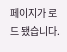페이지가 로드 됐습니다.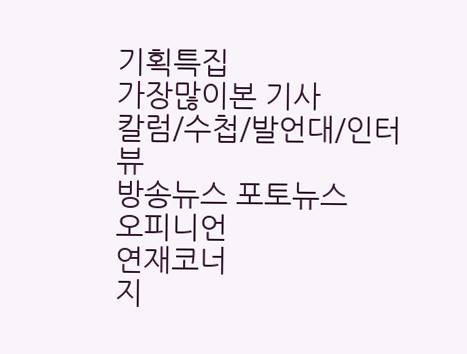기획특집
가장많이본 기사
칼럼/수첩/발언대/인터뷰
방송뉴스 포토뉴스
오피니언
연재코너
지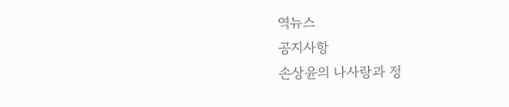역뉴스
공지사항
손상윤의 나사랑과 정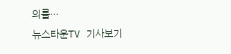의를···
뉴스타운TV 기사보기